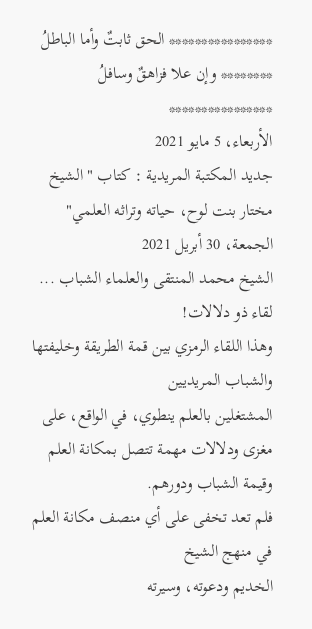**************** الحق ثابتٌ وأما الباطلُ ******** وإن علا فزاهقٌ وسافلُ ****************
الأربعاء، 5 مايو 2021
جديد المكتبة المريدية : كتاب " الشيخ مختار بنت لوح، حياته وتراثه العلمي"
الجمعة، 30 أبريل 2021
الشيخ محمد المنتقى والعلماء الشباب ... لقاء ذو دلالات!
وهذا اللقاء الرمزي بين قمة الطريقة وخليفتها والشباب المريديين
المشتغلين بالعلم ينطوي، في الواقع، على مغزى ودلالات مهمة تتصل بمكانة العلم
وقيمة الشباب ودورهم.
فلم تعد تخفى على أي منصف مكانة العلم في منهج الشيخ
الخديم ودعوته، وسيرته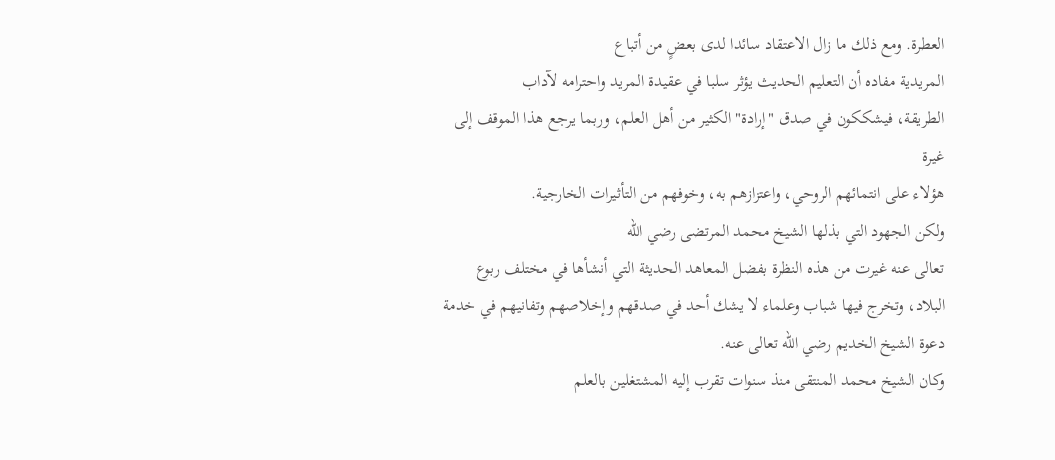العطرة. ومع ذلك ما زال الاعتقاد سائدا لدى بعضٍ من أتباع
المريدية مفاده أن التعليم الحديث يؤثر سلبا في عقيدة المريد واحترامه لآداب
الطريقة، فيشككون في صدق "إرادة" الكثير من أهل العلم، وربما يرجع هذا الموقف إلى غيرة
هؤلاء على انتمائهم الروحي، واعتزازهم به، وخوفهم من التأثيرات الخارجية.
ولكن الجهود التي بذلها الشيخ محمد المرتضى رضي الله
تعالى عنه غيرت من هذه النظرة بفضل المعاهد الحديثة التي أنشأها في مختلف ربوع
البلاد، وتخرج فيها شباب وعلماء لا يشك أحد في صدقهم وإخلاصهم وتفانيهم في خدمة
دعوة الشيخ الخديم رضي الله تعالى عنه.
وكان الشيخ محمد المنتقى منذ سنوات تقرب إليه المشتغلين بالعلم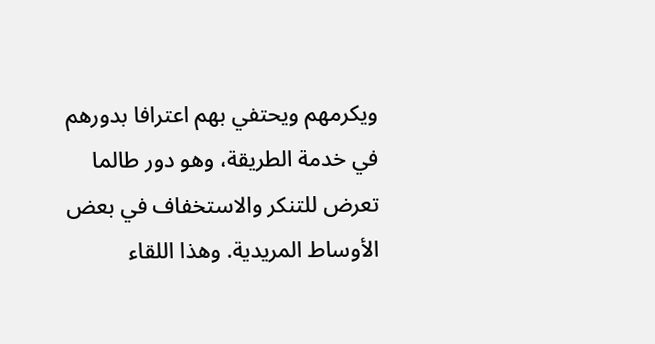ويكرمهم ويحتفي بهم اعترافا بدورهم في خدمة الطريقة، وهو دور طالما تعرض للتنكر والاستخفاف في بعض الأوساط المريدية. وهذا اللقاء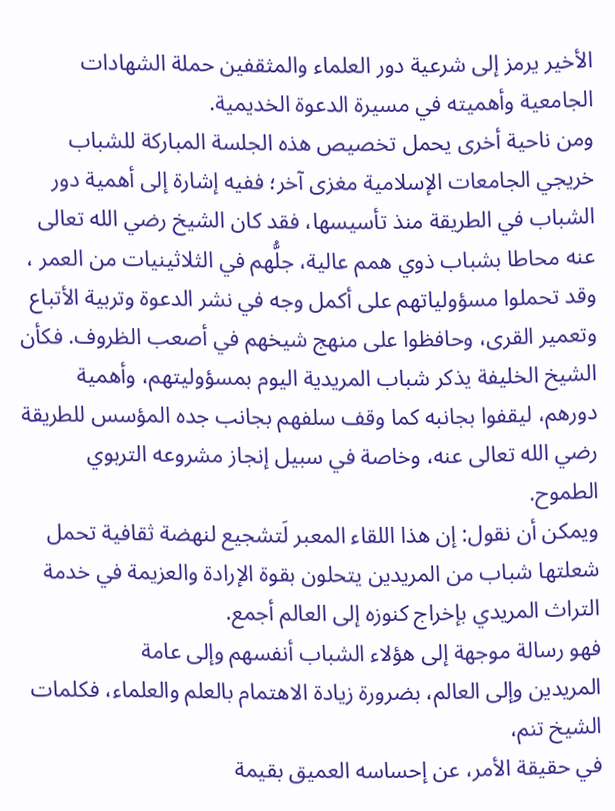الأخير يرمز إلى شرعية دور العلماء والمثقفين حملة الشهادات الجامعية وأهميته في مسيرة الدعوة الخديمية.
ومن ناحية أخرى يحمل تخصيص هذه الجلسة المباركة للشباب خريجي الجامعات الإسلامية مغزى آخر؛ ففيه إشارة إلى أهمية دور الشباب في الطريقة منذ تأسيسها، فقد كان الشيخ رضي الله تعالى عنه محاطا بشباب ذوي همم عالية، جلُّهم في الثلاثينيات من العمر ، وقد تحملوا مسؤولياتهم على أكمل وجه في نشر الدعوة وتربية الأتباع وتعمير القرى، وحافظوا على منهج شيخهم في أصعب الظروف. فكأن الشيخ الخليفة يذكر شباب المريدية اليوم بمسؤوليتهم، وأهمية دورهم، ليقفوا بجانبه كما وقف سلفهم بجانب جده المؤسس للطريقة رضي الله تعالى عنه، وخاصة في سبيل إنجاز مشروعه التربوي الطموح.
ويمكن أن نقول: إن هذا اللقاء المعبر لَتشجيع لنهضة ثقافية تحمل شعلتها شباب من المريدين يتحلون بقوة الإرادة والعزيمة في خدمة التراث المريدي بإخراج كنوزه إلى العالم أجمع.
فهو رسالة موجهة إلى هؤلاء الشباب أنفسهم وإلى عامة
المريدين وإلى العالم، بضرورة زيادة الاهتمام بالعلم والعلماء، فكلمات الشيخ تنم،
في حقيقة الأمر، عن إحساسه العميق بقيمة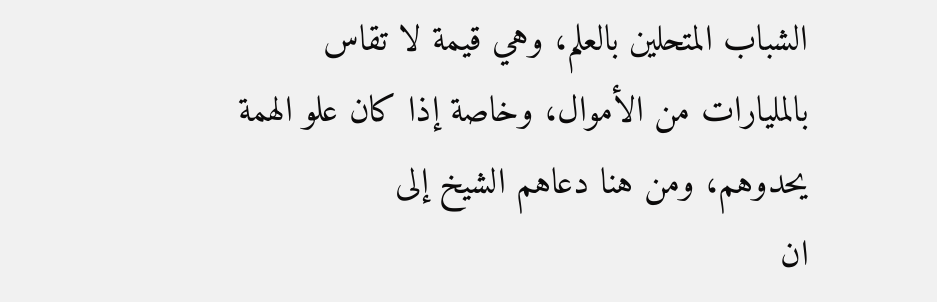الشباب المتحلين بالعلم، وهي قيمة لا تقاس
بالمليارات من الأموال، وخاصة إذا كان علو الهمة يحدوهم، ومن هنا دعاهم الشيخ إلى
ان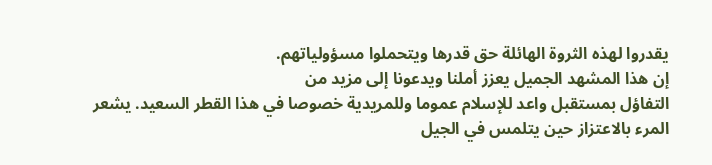يقدروا لهذه الثروة الهائلة حق قدرها ويتحملوا مسؤولياتهم.
إن هذا المشهد الجميل يعزز أملنا ويدعونا إلى مزيد من
التفاؤل بمستقبل واعد للإسلام عموما وللمريدية خصوصا في هذا القطر السعيد. يشعر
المرء بالاعتزاز حين يتلمس في الجيل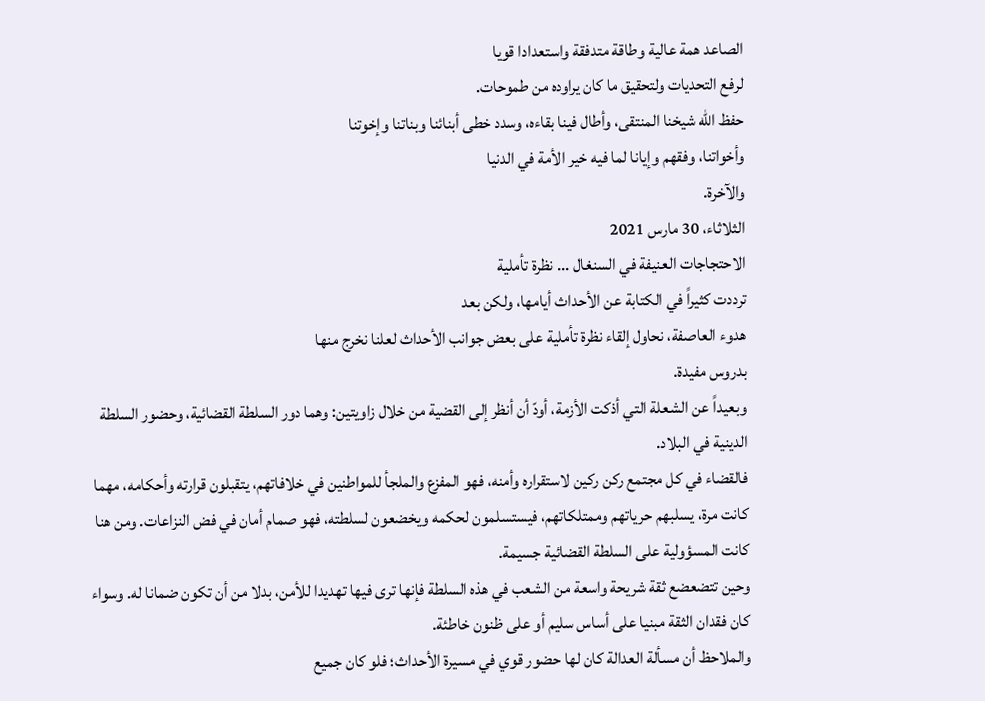الصاعد همة عالية وطاقة متدفقة واستعدادا قويا
لرفع التحديات ولتحقيق ما كان يراوده من طموحات.
حفظ الله شيخنا المنتقى، وأطال فينا بقاءه، وسدد خطى أبنائنا وبناتنا وإخوتنا
وأخواتنا، وفقهم وإيانا لما فيه خير الأمة في الدنيا
والآخرة.
الثلاثاء، 30 مارس 2021
الاحتجاجات العنيفة في السنغال ... نظرة تأملية
ترددت كثيراً في الكتابة عن الأحداث أيامها، ولكن بعد
هدوء العاصفة، نحاول إلقاء نظرة تأملية على بعض جوانب الأحداث لعلنا نخرج منها
بدروس مفيدة.
وبعيداً عن الشعلة التي أذكت الأزمة، أودّ أن أنظر إلى القضية من خلال زاويتين: وهما دور السلطة القضائية، وحضور السلطة الدينية في البلاد.
فالقضاء في كل مجتمع ركن ركين لاستقراره وأمنه، فهو المفزع والملجأ للمواطنين في خلافاتهم، يتقبلون قرارته وأحكامه، مهما كانت مرة، يسلبهم حرياتهم وممتلكاتهم، فيستسلمون لحكمه ويخضعون لسلطته، فهو صمام أمان في فض النزاعات. ومن هنا كانت المسؤولية على السلطة القضائية جسيمة.
وحين تتضعضع ثقة شريحة واسعة من الشعب في هذه السلطة فإنها ترى فيها تهديدا للأمن، بدلا من أن تكون ضمانا له. وسواء كان فقدان الثقة مبنيا على أساس سليم أو على ظنون خاطئة.
والملاحظ أن مسألة العدالة كان لها حضور قوي في مسيرة الأحداث؛ فلو كان جميع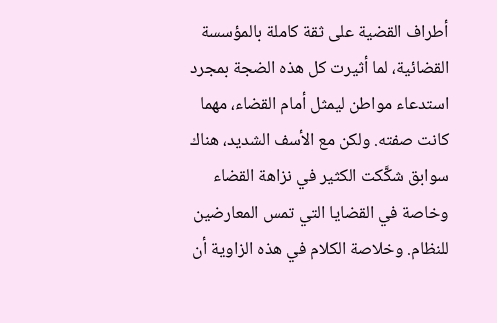أطراف القضية على ثقة كاملة بالمؤسسة القضائية، لما أثيرت كل هذه الضجة بمجرد استدعاء مواطن ليمثل أمام القضاء، مهما كانت صفته. ولكن مع الأسف الشديد، هناك سوابق شكَّكت الكثير في نزاهة القضاء وخاصة في القضايا التي تمس المعارضين للنظام. وخلاصة الكلام في هذه الزاوية أن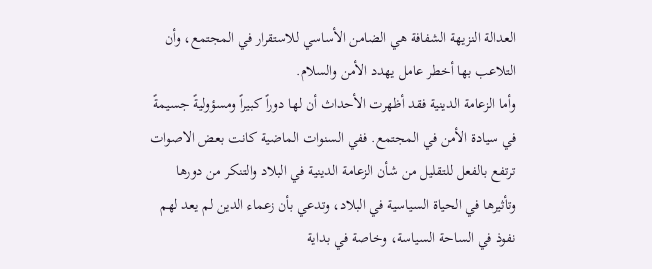العدالة النزيهة الشفافة هي الضامن الأساسي للاستقرار في المجتمع، وأن التلاعب بها أخطر عامل يهدد الأمن والسلام.
وأما الزعامة الدينية فقد أظهرت الأحداث أن لها دوراً كبيراً ومسؤوليةً جسيمةً في سيادة الأمن في المجتمع. ففي السنوات الماضية كانت بعض الاصوات ترتفع بالفعل للتقليل من شأن الزعامة الدينية في البلاد والتنكر من دورها وتأثيرها في الحياة السياسية في البلاد، وتدعي بأن زعماء الدين لم يعد لهم نفوذ في الساحة السياسة، وخاصة في بداية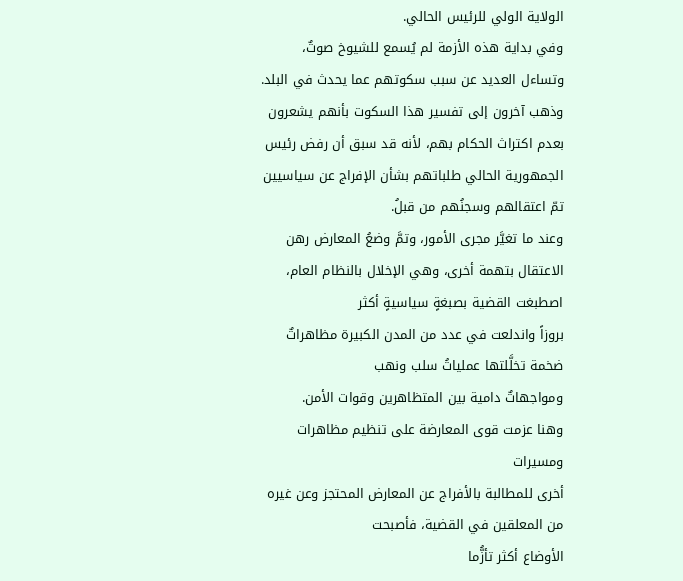الولاية الولي للرئيس الحالي.
وفي بداية هذه الأزمة لم يُسمع للشيوخ صوتٌ، وتساءل العديد عن سبب سكوتهم عما يحدث في البلد. وذهب آخرون إلى تفسير هذا السكوت بأنهم يشعرون بعدم اكتراث الحكام بهم، لأنه قد سبق أن رفض رئيس الجمهورية الحالي طلباتهم بشأن الإفراج عن سياسيين تمّ اعتقالهم وسجنُهم من قبلُ.
وعند ما تغيَّر مجرى الأمور، وتمَّ وضعُ المعارض رهن
الاعتقال بتهمة أخرى، وهي الإخلال بالنظام العام، اصطبغت القضية بصبغةٍ سياسيةٍ أكثر
بروزاً واندلعت في عدد من المدن الكبيرة مظاهراتٌ ضخمة تخلَّلتها عملياتُ سلب ونهب
ومواجهاتٌ دامية بين المتظاهرين وقوات الأمن.
وهنا عزمت قوى المعارضة على تنظيم مظاهرات ومسيرات
أخرى للمطالبة بالأفراج عن المعارض المحتجز وعن غيره من المعلقين في القضية، فأصبحت
الأوضاع أكثر تأزُّما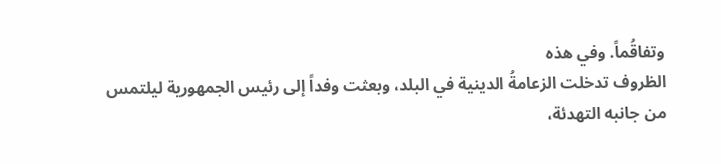وتفاقُماً. وفي هذه
الظروف تدخلت الزعامةُ الدينية في البلد، وبعثت وفداً إلى رئيس الجمهورية ليلتمس
من جانبه التهدئة،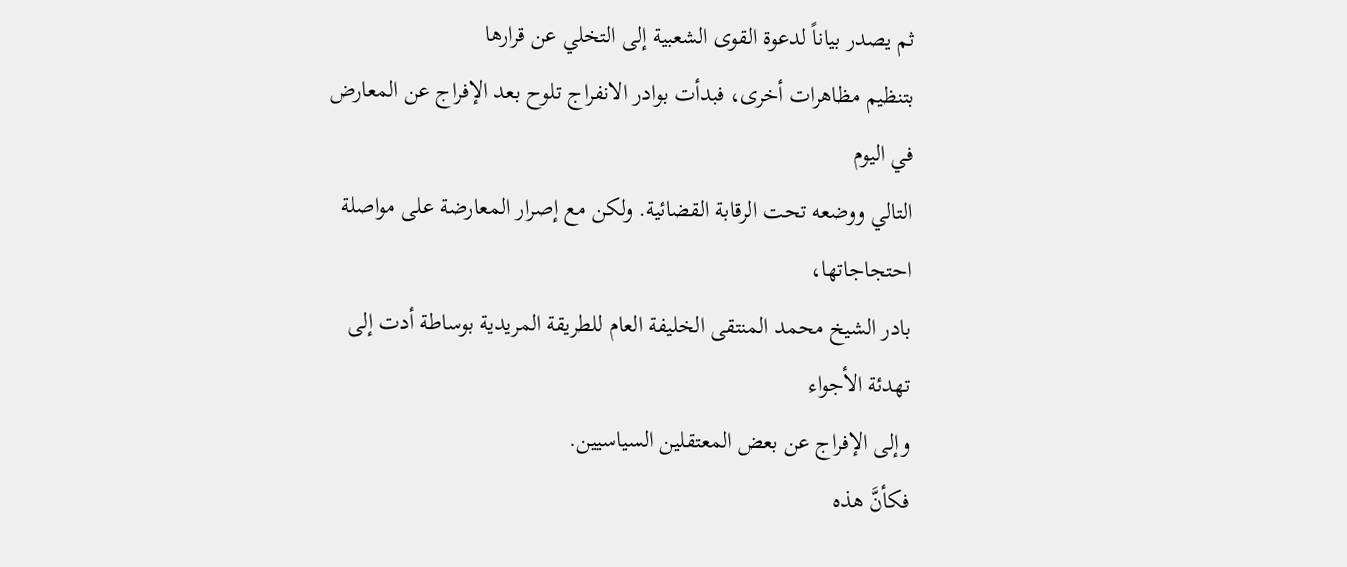ثم يصدر بياناً لدعوة القوى الشعبية إلى التخلي عن قرارها
بتنظيم مظاهرات أخرى، فبدأت بوادر الانفراج تلوح بعد الإفراج عن المعارض في اليوم
التالي ووضعه تحت الرقابة القضائية. ولكن مع إصرار المعارضة على مواصلة احتجاجاتها،
بادر الشيخ محمد المنتقى الخليفة العام للطريقة المريدية بوساطة أدت إلى تهدئة الأجواء
وإلى الإفراج عن بعض المعتقلين السياسيين.
فكأنَّ هذه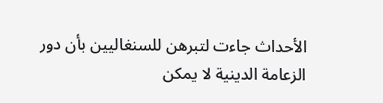الأحداث جاءت لتبرهن للسنغاليين بأن دور
الزعامة الدينية لا يمكن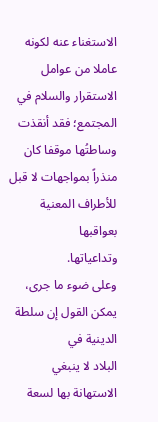الاستغناء عنه لكونه عاملا من عوامل الاستقرار والسلام في
المجتمع؛ فقد أنقذت وساطتُها موقفا كان منذراً بمواجهات لا قبل للأطراف المعنية بعواقبها
وتداعياتها.
وعلى ضوء ما جرى، يمكن القول إن سلطة الدينية في
البلاد لا ينبغي الاستهانة بها لسعة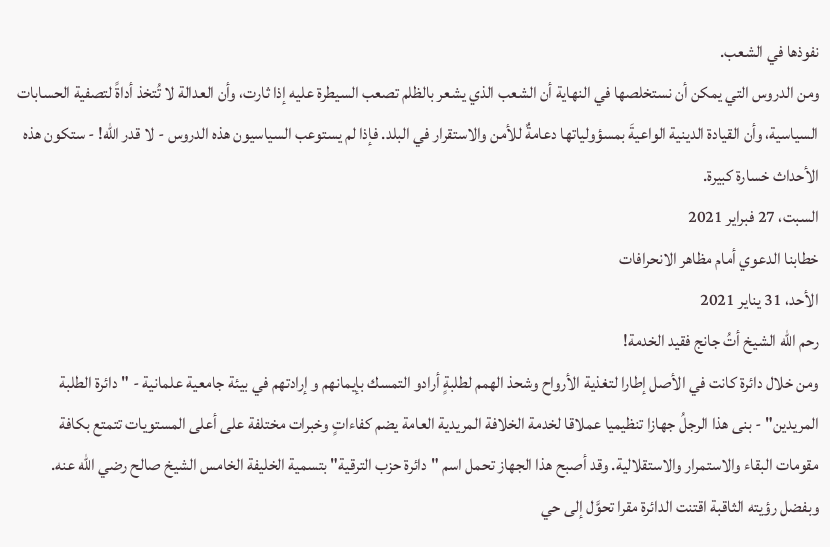نفوذها في الشعب.
ومن الدروس التي يمكن أن نستخلصها في النهاية أن الشعب الذي يشعر بالظلم تصعب السيطرة عليه إذا ثارت، وأن العدالة لا تُتخذ أداةً لتصفية الحسابات السياسية، وأن القيادة الدينية الواعيةَ بمسؤولياتها دعامةٌ للأمن والاستقرار في البلد. فإذا لم يستوعب السياسيون هذه الدروس - لا قدر الله! - ستكون هذه الأحداث خسارة كبيرة.
السبت، 27 فبراير 2021
خطابنا الدعوي أمام مظاهر الانحرافات
الأحد، 31 يناير 2021
رحم الله الشيخ أتُ جانج فقيد الخدمة!
ومن خلال دائرة كانت في الأصل إطارا لتغذية الأرواح وشحذ الهمم لطلبةٍ أرادو التمسك بإيمانهم و إرادتهم في بيئة جامعية علمانية - "دائرة الطلبة المريدين" - بنى هذا الرجلُ جهازا تنظيميا عملاقا لخدمة الخلافة المريدية العامة يضم كفاءاتٍ وخبرات مختلفة على أعلى المستويات تتمتع بكافة مقومات البقاء والاستمرار والاستقلالية. وقد أصبح هذا الجهاز تحمل اسم "دائرة حزب الترقية" بتسمية الخليفة الخامس الشيخ صالح رضي الله عنه.
وبفضل رؤيته الثاقبة اقتنت الدائرة مقرا تحوَّل إلى حي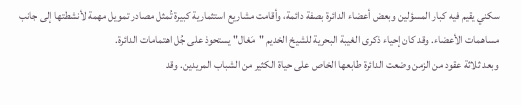سكني يقيم فيه كبار المسؤلين وبعض أعضاء الدائرة بصفة دائمة، وأقامت مشاريع استثمارية كبيرة تُمثل مصادر تمويل مهمة لأنشطتها إلى جانب مساهمات الأعضاء. وقد كان إحياء ذكرى الغيبة البحرية للشيخ الخديم "مَغال" يستحوذ على جُل اهتمامات الدائرة.
وبعد ثلاثة عقود من الزمن وضعت الدائرة طابعها الخاص على حياة الكثير من الشباب المريدين. وقد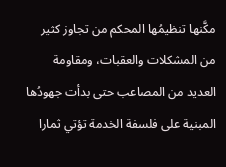مكَّنها تنظيمُها المحكم من تجاوز كثير من المشكلات والعقبات، ومقاومة العديد من المصاعب حتى بدأت جهودُها المبنية على فلسفة الخدمة تؤتي ثمارا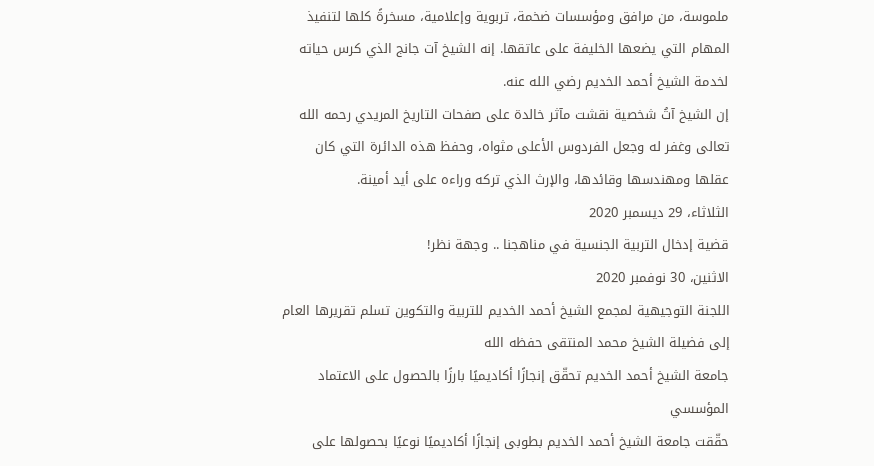ملموسة، من مرافق ومؤسسات ضخمة، تربوية وإعلامية، مسخرةً كلها لتنفيذ المهام التي يضعها الخليفة على عاتقها. إنه الشيخ آت جانج الذي كرس حياته لخدمة الشيخ أحمد الخديم رضي الله عنه.
إن الشيخ آتُ شخصية نقشت مآثر خالدة على صفحات التاريخ المريدي رحمه الله تعالى وغفر له وجعل الفردوس الأعلى مثواه، وحفظ هذه الدائرة التي كان عقلها ومهندسها وقائدها، والإرث الذي تركه وراءه على أيد أمينة.
الثلاثاء، 29 ديسمبر 2020
قضية إدخال التربية الجنسية في مناهجنا .. وجهة نظر!
الاثنين، 30 نوفمبر 2020
اللجنة التوجيهية لمجمع الشيخ أحمد الخديم للتربية والتكوين تسلم تقريرها العام إلى فضيلة الشيخ محمد المنتقى حفظه الله
جامعة الشيخ أحمد الخديم تحقّق إنجازًا أكاديميًا بارزًا بالحصول على الاعتماد المؤسسي
حقّقت جامعة الشيخ أحمد الخديم بطوبى إنجازًا أكاديميًا نوعيًا بحصولها على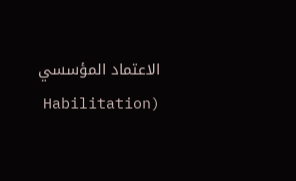الاعتماد المؤسسي (Habilitation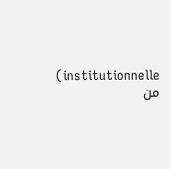institutionnelle) من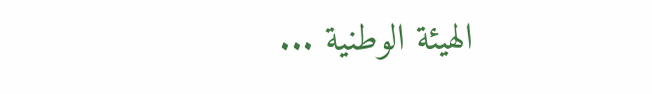الهيئة الوطنية ...